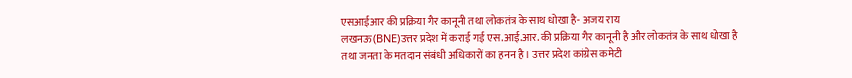एसआईआर की प्रक्रिया गैर कानूनी तथा लोकतंत्र के साथ धोखा है- अजय राय
लखनऊ(BNE)उत्तर प्रदेश में कराई गई एस.आई.आर. की प्रक्रिया गैर कानूनी है और लोकतंत्र के साथ धोखा है तथा जनता के मतदान संबंधी अधिकारों का हनन है। उत्तर प्रदेश कांग्रेस कमेटी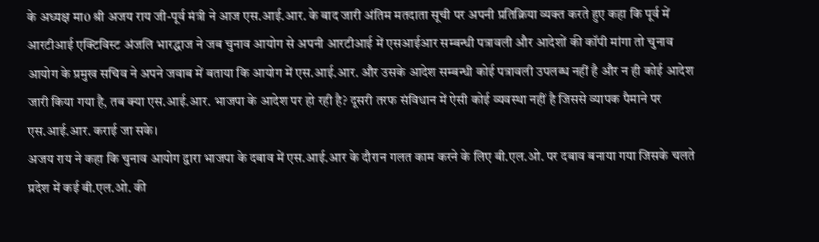के अध्यक्ष मा0 श्री अजय राय जी-पूर्व मंत्री ने आज एस.आई.आर. के बाद जारी अंतिम मतदाता सूची पर अपनी प्रतिक्रिया व्यक्त करते हुए कहा कि पूर्व में आरटीआई एक्टिविस्ट अंजलि भारद्धाज ने जब चुनाव आयोग से अपनी आरटीआई में एसआईआर सम्बन्धी पत्रावली और आदेशों की कॉपी मांगा तो चुनाव आयोग के प्रमुख सचिव ने अपने जवाब में बताया कि आयोग में एस.आई.आर. और उसके आदेश सम्बन्धी कोई पत्रावली उपलब्ध नहीं है और न ही कोई आदेश जारी किया गया है, तब क्या एस.आई.आर. भाजपा के आदेश पर हो रही है? दूसरी तरफ संविधान में ऐसी कोई व्यवस्था नहीं है जिससे व्यापक पैमाने पर एस.आई.आर. कराई जा सके।
अजय राय ने कहा कि चुनाव आयोग द्वारा भाजपा के दबाव में एस.आई.आर के दौरान गलत काम करने के लिए बी.एल.ओ. पर दबाव बनाया गया जिसके चलते प्रदेश में कई बी.एल.ओ. की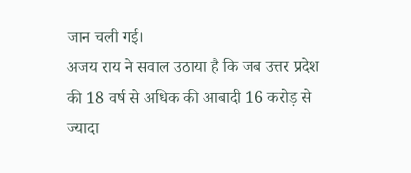जान चली गई।
अजय राय ने सवाल उठाया है कि जब उत्तर प्रदेश की 18 वर्ष से अधिक की आबादी 16 करोड़ से ज्यादा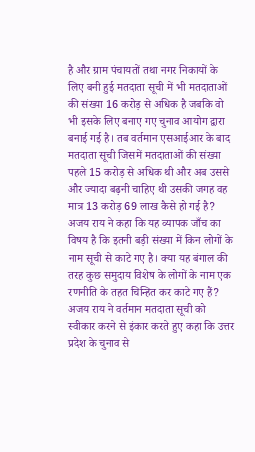है और ग्राम पंचायतों तथा नगर निकायों के लिए बनी हुई मतदाता सूची में भी मतदाताओं की संख्या 16 करोड़ से अधिक है जबकि वो भी इसके लिए बनाए गए चुनाव आयोग द्वारा बनाई गई है। तब वर्तमान एसआईआर के बाद मतदाता सूची जिसमें मतदाताओं की संख्या पहले 15 करोड़ से अधिक थी और अब उससे और ज्यादा बढ़नी चाहिए थी उसकी जगह वह मात्र 13 करोड़ 69 लाख कैसे हो गई है?
अजय राय ने कहा कि यह व्यापक जाँच का विषय है कि इतनी बड़ी संख्या में किन लोगों के नाम सूची से काटे गए है। क्या यह बंगाल की तरह कुछ समुदाय विशेष के लोगों के नाम एक रणनीति के तहत चिन्हित कर काटे गए हैं?
अजय राय ने वर्तमान मतदाता सूची को स्वीकार करने से इंकार करते हुए कहा कि उत्तर प्रदेश के चुनाव से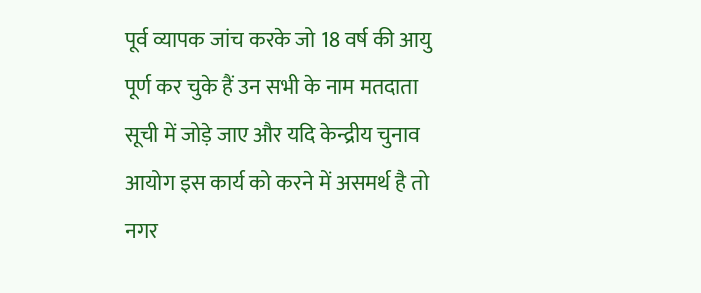पूर्व व्यापक जांच करके जो 18 वर्ष की आयु पूर्ण कर चुके हैं उन सभी के नाम मतदाता सूची में जोड़े जाए और यदि केन्द्रीय चुनाव आयोग इस कार्य को करने में असमर्थ है तो नगर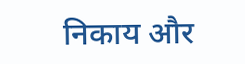निकाय और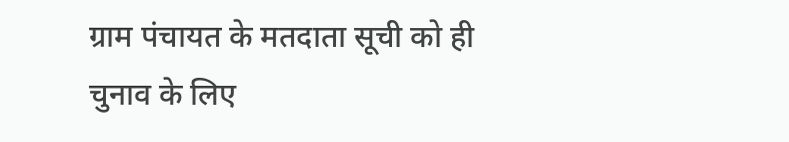ग्राम पंचायत के मतदाता सूची को ही चुनाव के लिए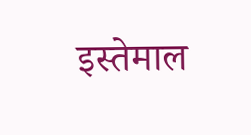इस्तेमाल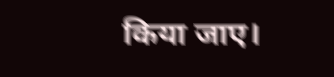किया जाए।